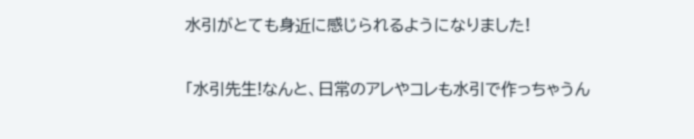水引がとても身近に感じられるようになりました!

「水引先生!なんと、日常のアレやコレも水引で作っちゃうん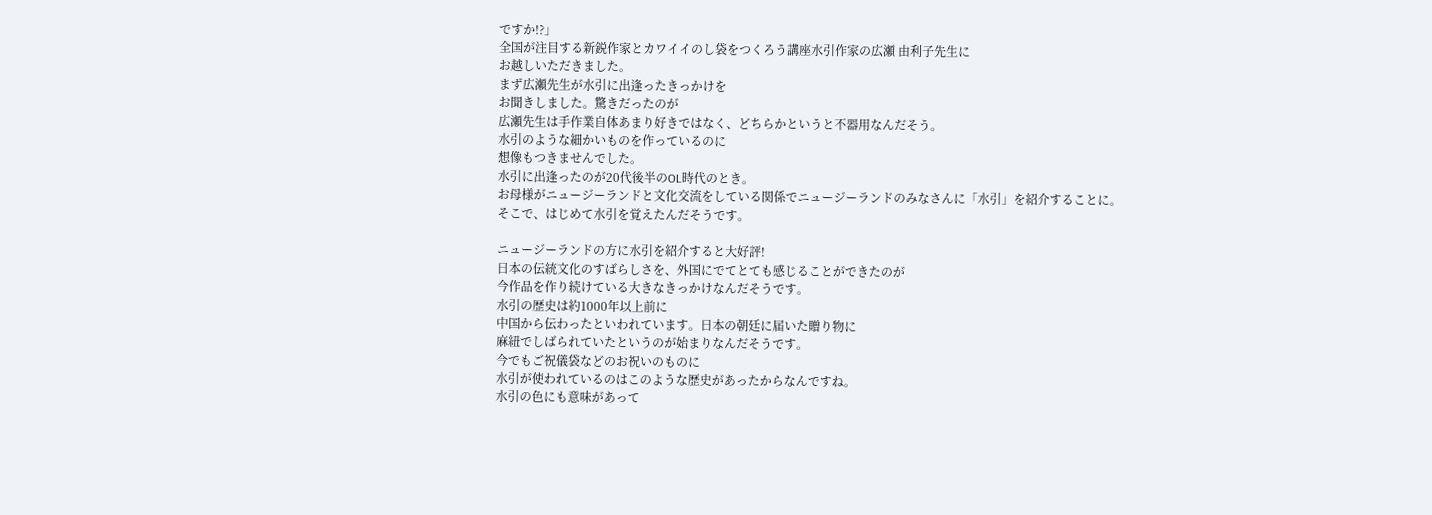ですか!?」
全国が注目する新鋭作家とカワイイのし袋をつくろう講座水引作家の広瀬 由利子先生に
お越しいただきました。
まず広瀬先生が水引に出逢ったきっかけを
お聞きしました。驚きだったのが
広瀬先生は手作業自体あまり好きではなく、どちらかというと不器用なんだそう。
水引のような細かいものを作っているのに
想像もつきませんでした。
水引に出逢ったのが20代後半のOL時代のとき。
お母様がニュージーランドと文化交流をしている関係でニュージーランドのみなさんに「水引」を紹介することに。
そこで、はじめて水引を覚えたんだそうです。

ニュージーランドの方に水引を紹介すると大好評!
日本の伝統文化のすばらしさを、外国にでてとても感じることができたのが
今作品を作り続けている大きなきっかけなんだそうです。
水引の歴史は約1000年以上前に
中国から伝わったといわれています。日本の朝廷に届いた贈り物に
麻紐でしばられていたというのが始まりなんだそうです。
今でもご祝儀袋などのお祝いのものに
水引が使われているのはこのような歴史があったからなんですね。
水引の色にも意味があって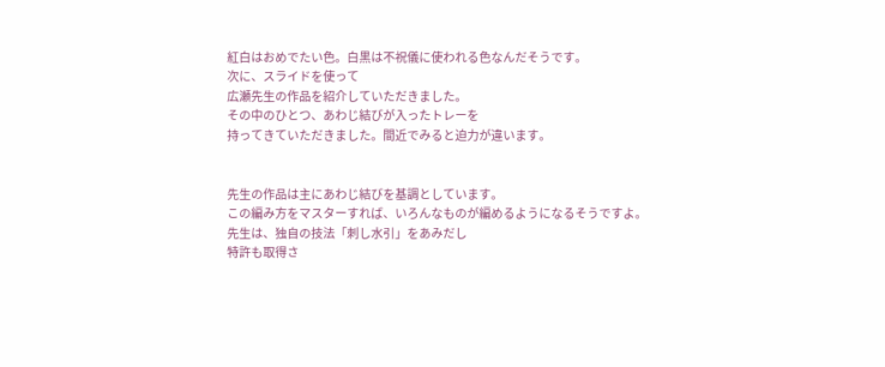紅白はおめでたい色。白黒は不祝儀に使われる色なんだそうです。
次に、スライドを使って
広瀬先生の作品を紹介していただきました。
その中のひとつ、あわじ結びが入ったトレーを
持ってきていただきました。間近でみると迫力が違います。


先生の作品は主にあわじ結びを基調としています。
この編み方をマスターすれば、いろんなものが編めるようになるそうですよ。
先生は、独自の技法「刺し水引」をあみだし
特許も取得さ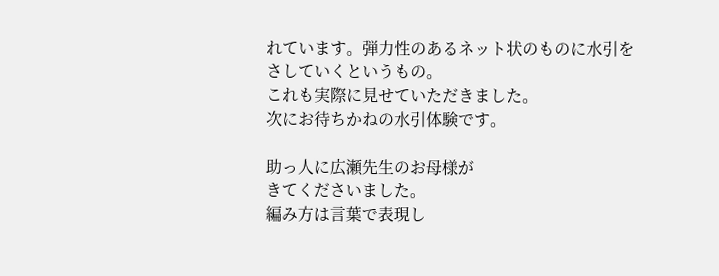れています。弾力性のあるネット状のものに水引をさしていくというもの。
これも実際に見せていただきました。
次にお待ちかねの水引体験です。

助っ人に広瀬先生のお母様が
きてくださいました。
編み方は言葉で表現し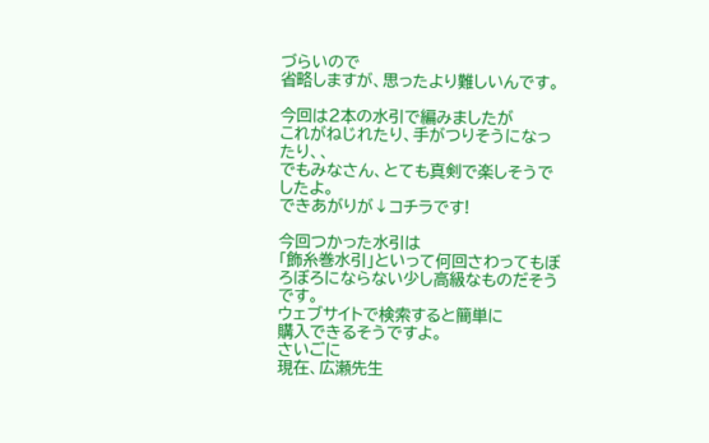づらいので
省略しますが、思ったより難しいんです。

今回は2本の水引で編みましたが
これがねじれたり、手がつりそうになったり、、
でもみなさん、とても真剣で楽しそうでしたよ。
できあがりが↓コチラです!

今回つかった水引は
「飾糸巻水引」といって何回さわってもぼろぼろにならない少し高級なものだそうです。
ウェブサイトで検索すると簡単に
購入できるそうですよ。
さいごに
現在、広瀬先生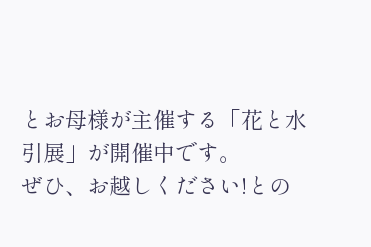とお母様が主催する「花と水引展」が開催中です。
ぜひ、お越しください!との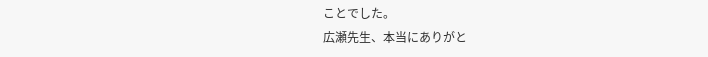ことでした。
広瀬先生、本当にありがと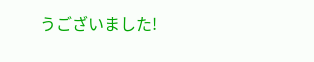うございました!